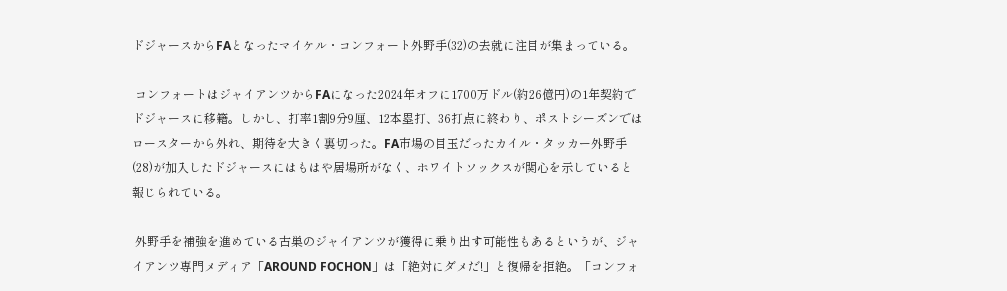ドジャースからFAとなったマイケル・コンフォート外野手(32)の去就に注目が集まっている。

 コンフォートはジャイアンツからFAになった2024年オフに1700万ドル(約26億円)の1年契約でドジャースに移籍。しかし、打率1割9分9厘、12本塁打、36打点に終わり、ポストシーズンではロースターから外れ、期待を大きく裏切った。FA市場の目玉だったカイル・タッカー外野手(28)が加入したドジャースにはもはや居場所がなく、ホワイトソックスが関心を示していると報じられている。

 外野手を補強を進めている古巣のジャイアンツが獲得に乗り出す可能性もあるというが、ジャイアンツ専門メディア「AROUND FOCHON」は「絶対にダメだ!」と復帰を拒絶。「コンフォ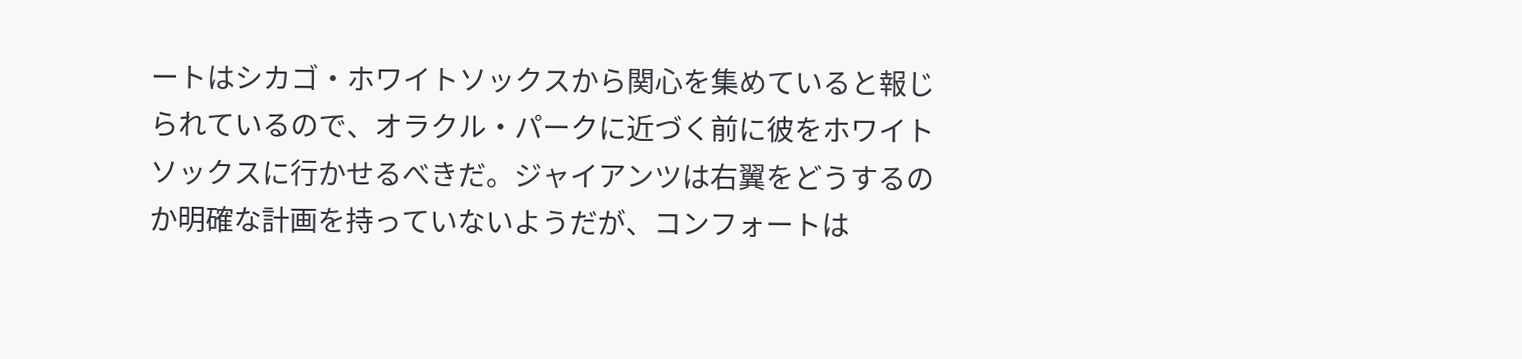ートはシカゴ・ホワイトソックスから関心を集めていると報じられているので、オラクル・パークに近づく前に彼をホワイトソックスに行かせるべきだ。ジャイアンツは右翼をどうするのか明確な計画を持っていないようだが、コンフォートは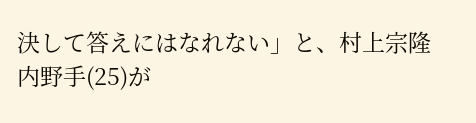決して答えにはなれない」と、村上宗隆内野手(25)が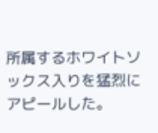所属するホワイトソックス入りを猛烈にアピールした。